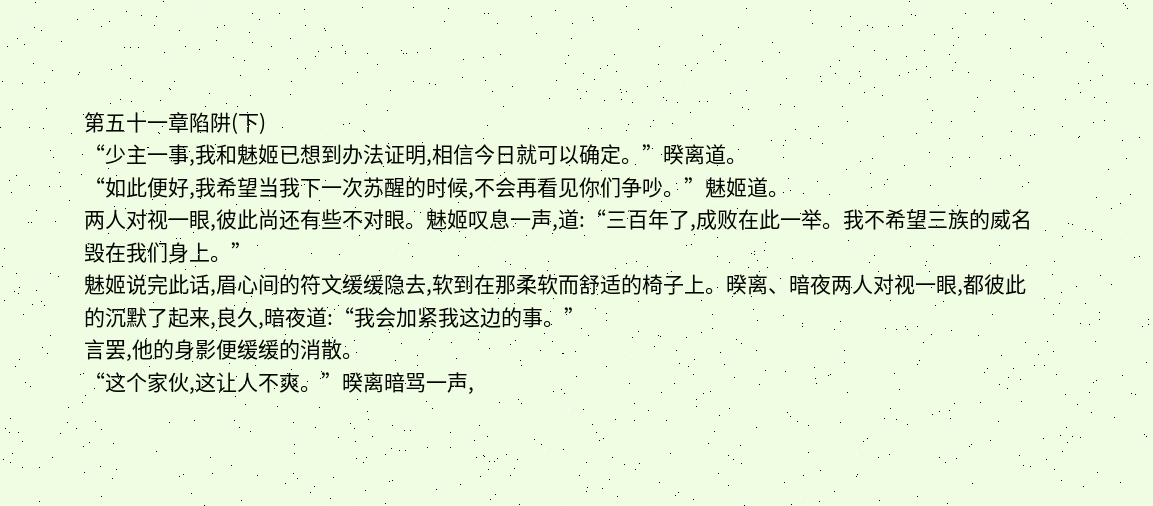第五十一章陷阱(下)
“少主一事,我和魅姬已想到办法证明,相信今日就可以确定。”暌离道。
“如此便好,我希望当我下一次苏醒的时候,不会再看见你们争吵。”魅姬道。
两人对视一眼,彼此尚还有些不对眼。魅姬叹息一声,道:“三百年了,成败在此一举。我不希望三族的威名毁在我们身上。”
魅姬说完此话,眉心间的符文缓缓隐去,软到在那柔软而舒适的椅子上。暌离、暗夜两人对视一眼,都彼此的沉默了起来,良久,暗夜道:“我会加紧我这边的事。”
言罢,他的身影便缓缓的消散。
“这个家伙,这让人不爽。”暌离暗骂一声,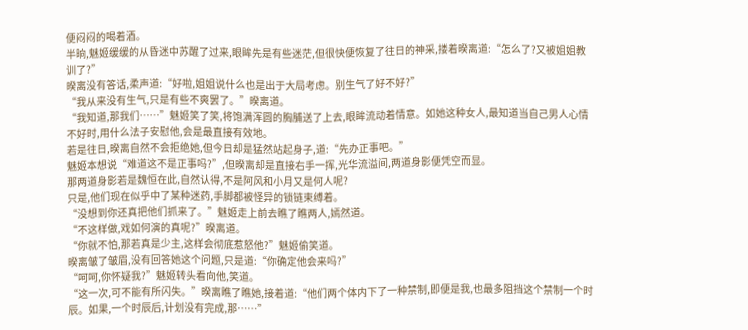便闷闷的喝着酒。
半晌,魅姬缓缓的从昏迷中苏醒了过来,眼眸先是有些迷茫,但很快便恢复了往日的神采,搂着暌离道:“怎么了?又被姐姐教训了?”
暌离没有答话,柔声道:“好啦,姐姐说什么也是出于大局考虑。别生气了好不好?”
“我从来没有生气,只是有些不爽罢了。”暌离道。
“我知道,那我们……”魅姬笑了笑,将饱满浑圆的胸脯送了上去,眼眸流动着情意。如她这种女人,最知道当自己男人心情不好时,用什么法子安慰他,会是最直接有效地。
若是往日,暌离自然不会拒绝她,但今日却是猛然站起身子,道:“先办正事吧。”
魅姬本想说“难道这不是正事吗?”,但暌离却是直接右手一挥,光华流溢间,两道身影便凭空而显。
那两道身影若是魏恒在此,自然认得,不是阿风和小月又是何人呢?
只是,他们现在似乎中了某种迷药,手脚都被怪异的锁链束缚着。
“没想到你还真把他们抓来了。”魅姬走上前去瞧了瞧两人,嫣然道。
“不这样做,戏如何演的真呢?”暌离道。
“你就不怕,那若真是少主,这样会彻底惹怒他?”魅姬偷笑道。
暌离皱了皱眉,没有回答她这个问题,只是道:“你确定他会来吗?”
“呵呵,你怀疑我?”魅姬转头看向他,笑道。
“这一次,可不能有所闪失。”暌离瞧了瞧她,接着道:“他们两个体内下了一种禁制,即便是我,也最多阻挡这个禁制一个时辰。如果,一个时辰后,计划没有完成,那……”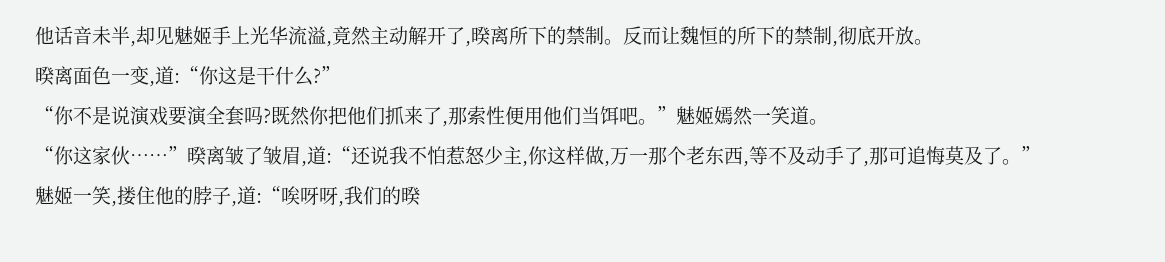他话音未半,却见魅姬手上光华流溢,竟然主动解开了,暌离所下的禁制。反而让魏恒的所下的禁制,彻底开放。
暌离面色一变,道:“你这是干什么?”
“你不是说演戏要演全套吗?既然你把他们抓来了,那索性便用他们当饵吧。”魅姬嫣然一笑道。
“你这家伙……”暌离皱了皱眉,道:“还说我不怕惹怒少主,你这样做,万一那个老东西,等不及动手了,那可追悔莫及了。”
魅姬一笑,搂住他的脖子,道:“唉呀呀,我们的暌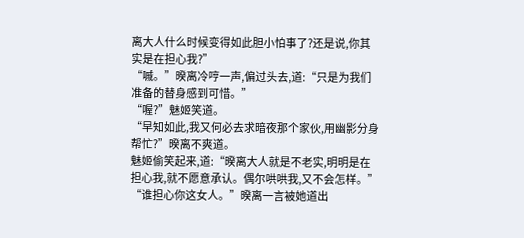离大人什么时候变得如此胆小怕事了?还是说,你其实是在担心我?”
“嘁。”暌离冷哼一声,偏过头去,道:“只是为我们准备的替身感到可惜。”
“喔?”魅姬笑道。
“早知如此,我又何必去求暗夜那个家伙,用幽影分身帮忙?”暌离不爽道。
魅姬偷笑起来,道:“暌离大人就是不老实,明明是在担心我,就不愿意承认。偶尔哄哄我,又不会怎样。”
“谁担心你这女人。”暌离一言被她道出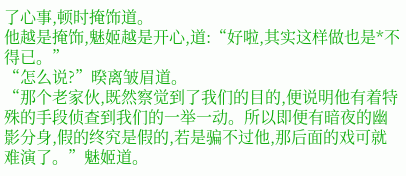了心事,顿时掩饰道。
他越是掩饰,魅姬越是开心,道:“好啦,其实这样做也是*不得已。”
“怎么说?”暌离皱眉道。
“那个老家伙,既然察觉到了我们的目的,便说明他有着特殊的手段侦查到我们的一举一动。所以即便有暗夜的幽影分身,假的终究是假的,若是骗不过他,那后面的戏可就难演了。”魅姬道。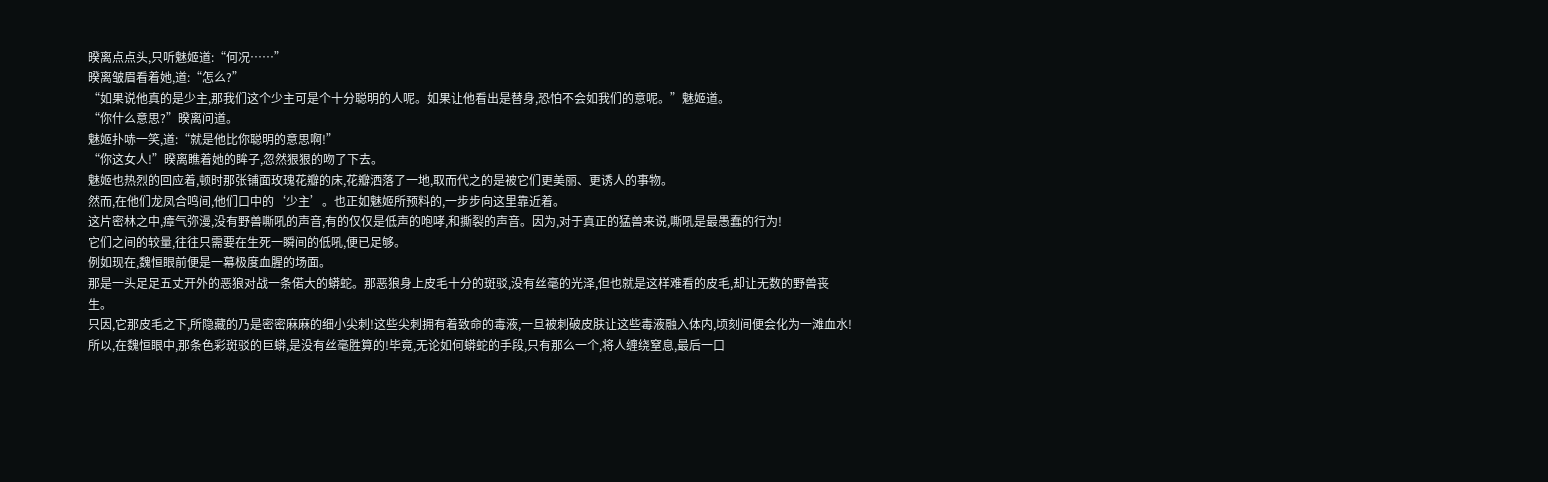暌离点点头,只听魅姬道:“何况……”
暌离皱眉看着她,道:“怎么?”
“如果说他真的是少主,那我们这个少主可是个十分聪明的人呢。如果让他看出是替身,恐怕不会如我们的意呢。”魅姬道。
“你什么意思?”暌离问道。
魅姬扑哧一笑,道:“就是他比你聪明的意思啊!”
“你这女人!”暌离瞧着她的眸子,忽然狠狠的吻了下去。
魅姬也热烈的回应着,顿时那张铺面玫瑰花瓣的床,花瓣洒落了一地,取而代之的是被它们更美丽、更诱人的事物。
然而,在他们龙凤合鸣间,他们口中的‘少主’。也正如魅姬所预料的,一步步向这里靠近着。
这片密林之中,瘴气弥漫,没有野兽嘶吼的声音,有的仅仅是低声的咆哮,和撕裂的声音。因为,对于真正的猛兽来说,嘶吼是最愚蠢的行为!
它们之间的较量,往往只需要在生死一瞬间的低吼,便已足够。
例如现在,魏恒眼前便是一幕极度血腥的场面。
那是一头足足五丈开外的恶狼对战一条偌大的蟒蛇。那恶狼身上皮毛十分的斑驳,没有丝毫的光泽,但也就是这样难看的皮毛,却让无数的野兽丧生。
只因,它那皮毛之下,所隐藏的乃是密密麻麻的细小尖刺!这些尖刺拥有着致命的毒液,一旦被刺破皮肤让这些毒液融入体内,顷刻间便会化为一滩血水!
所以,在魏恒眼中,那条色彩斑驳的巨蟒,是没有丝毫胜算的!毕竟,无论如何蟒蛇的手段,只有那么一个,将人缠绕窒息,最后一口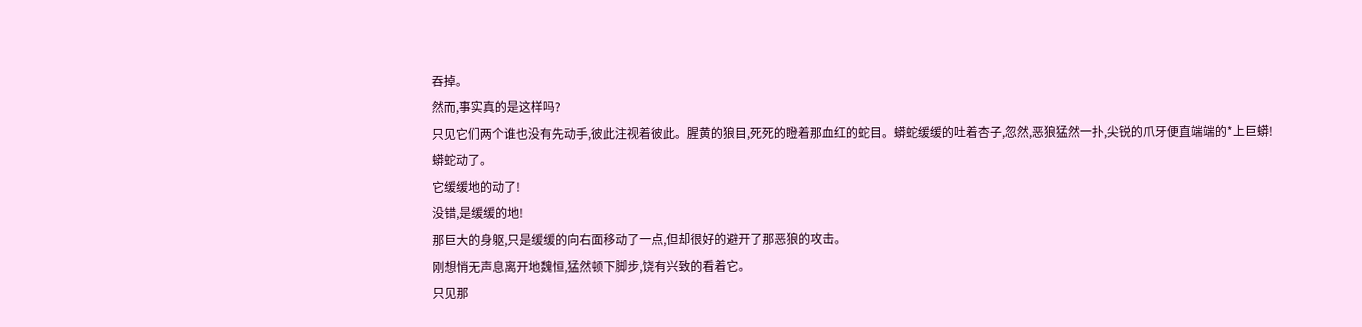吞掉。
然而,事实真的是这样吗?
只见它们两个谁也没有先动手,彼此注视着彼此。腥黄的狼目,死死的瞪着那血红的蛇目。蟒蛇缓缓的吐着杏子,忽然,恶狼猛然一扑,尖锐的爪牙便直端端的*上巨蟒!
蟒蛇动了。
它缓缓地的动了!
没错,是缓缓的地!
那巨大的身躯,只是缓缓的向右面移动了一点,但却很好的避开了那恶狼的攻击。
刚想悄无声息离开地魏恒,猛然顿下脚步,饶有兴致的看着它。
只见那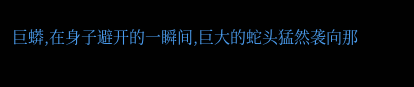巨蟒,在身子避开的一瞬间,巨大的蛇头猛然袭向那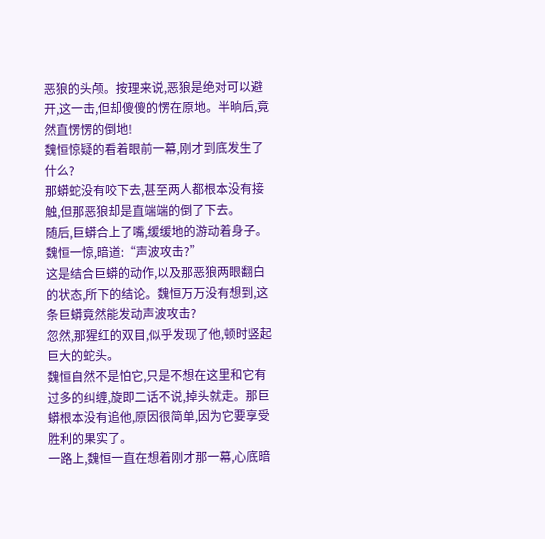恶狼的头颅。按理来说,恶狼是绝对可以避开,这一击,但却傻傻的愣在原地。半晌后,竟然直愣愣的倒地!
魏恒惊疑的看着眼前一幕,刚才到底发生了什么?
那蟒蛇没有咬下去,甚至两人都根本没有接触,但那恶狼却是直端端的倒了下去。
随后,巨蟒合上了嘴,缓缓地的游动着身子。
魏恒一惊,暗道:“声波攻击?”
这是结合巨蟒的动作,以及那恶狼两眼翻白的状态,所下的结论。魏恒万万没有想到,这条巨蟒竟然能发动声波攻击?
忽然,那猩红的双目,似乎发现了他,顿时竖起巨大的蛇头。
魏恒自然不是怕它,只是不想在这里和它有过多的纠缠,旋即二话不说,掉头就走。那巨蟒根本没有追他,原因很简单,因为它要享受胜利的果实了。
一路上,魏恒一直在想着刚才那一幕,心底暗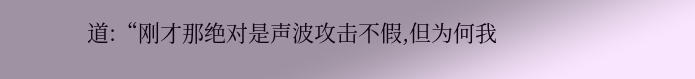道:“刚才那绝对是声波攻击不假,但为何我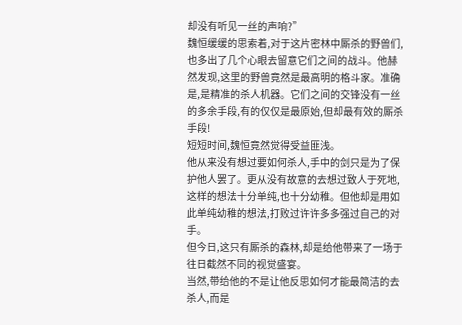却没有听见一丝的声响?”
魏恒缓缓的思索着,对于这片密林中厮杀的野兽们,也多出了几个心眼去留意它们之间的战斗。他赫然发现,这里的野兽竟然是最高明的格斗家。准确是,是精准的杀人机器。它们之间的交锋没有一丝的多余手段,有的仅仅是最原始,但却最有效的厮杀手段!
短短时间,魏恒竟然觉得受益匪浅。
他从来没有想过要如何杀人,手中的剑只是为了保护他人罢了。更从没有故意的去想过致人于死地,这样的想法十分单纯,也十分幼稚。但他却是用如此单纯幼稚的想法,打败过许许多多强过自己的对手。
但今日,这只有厮杀的森林,却是给他带来了一场于往日截然不同的视觉盛宴。
当然,带给他的不是让他反思如何才能最简洁的去杀人,而是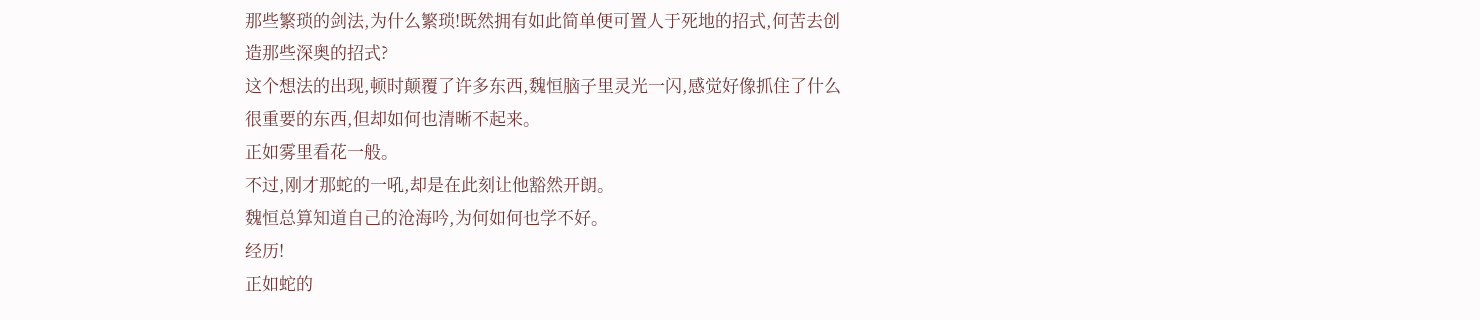那些繁琐的剑法,为什么繁琐!既然拥有如此简单便可置人于死地的招式,何苦去创造那些深奥的招式?
这个想法的出现,顿时颠覆了许多东西,魏恒脑子里灵光一闪,感觉好像抓住了什么很重要的东西,但却如何也清晰不起来。
正如雾里看花一般。
不过,刚才那蛇的一吼,却是在此刻让他豁然开朗。
魏恒总算知道自己的沧海吟,为何如何也学不好。
经历!
正如蛇的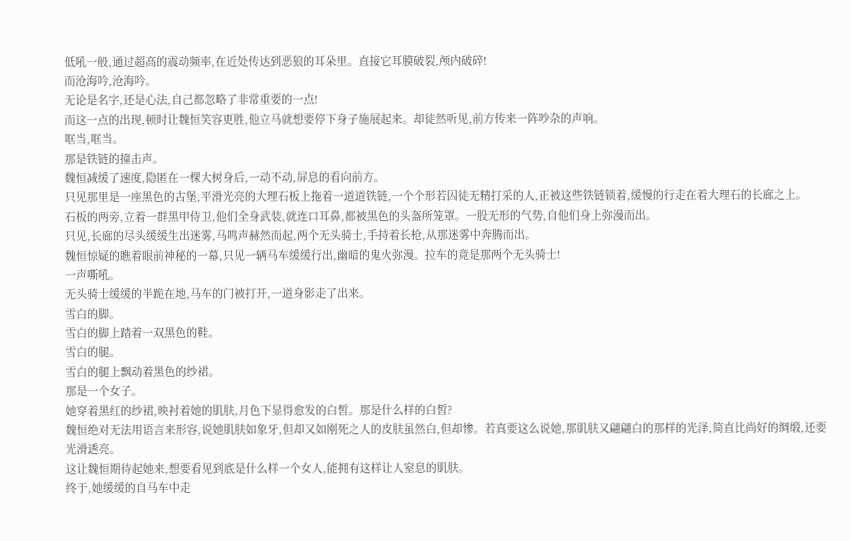低吼一般,通过超高的震动频率,在近处传达到恶狼的耳朵里。直接它耳膜破裂,颅内破碎!
而沧海吟,沧海吟。
无论是名字,还是心法,自己都忽略了非常重要的一点!
而这一点的出现,顿时让魏恒笑容更胜,他立马就想要停下身子施展起来。却徒然听见,前方传来一阵吵杂的声响。
哐当,哐当。
那是铁链的撞击声。
魏恒减缓了速度,隐匿在一棵大树身后,一动不动,屏息的看向前方。
只见那里是一座黑色的古堡,平滑光亮的大理石板上拖着一道道铁链,一个个形若囚徒无精打采的人,正被这些铁链锁着,缓慢的行走在着大理石的长廊之上。
石板的两旁,立着一群黑甲侍卫,他们全身武装,就连口耳鼻,都被黑色的头盔所笼罩。一股无形的气势,自他们身上弥漫而出。
只见,长廊的尽头缓缓生出迷雾,马鸣声赫然而起,两个无头骑士,手持着长枪,从那迷雾中奔腾而出。
魏恒惊疑的瞧着眼前神秘的一幕,只见一辆马车缓缓行出,幽暗的鬼火弥漫。拉车的竟是那两个无头骑士!
一声嘶吼。
无头骑士缓缓的半跪在地,马车的门被打开,一道身影走了出来。
雪白的脚。
雪白的脚上踏着一双黑色的鞋。
雪白的腿。
雪白的腿上飘动着黑色的纱裙。
那是一个女子。
她穿着黑红的纱裙,映衬着她的肌肤,月色下显得愈发的白皙。那是什么样的白皙?
魏恒绝对无法用语言来形容,说她肌肤如象牙,但却又如刚死之人的皮肤虽然白,但却惨。若真要这么说她,那肌肤又翩翩白的那样的光泽,简直比尚好的绸缎,还要光滑透亮。
这让魏恒期待起她来,想要看见到底是什么样一个女人,能拥有这样让人窒息的肌肤。
终于,她缓缓的自马车中走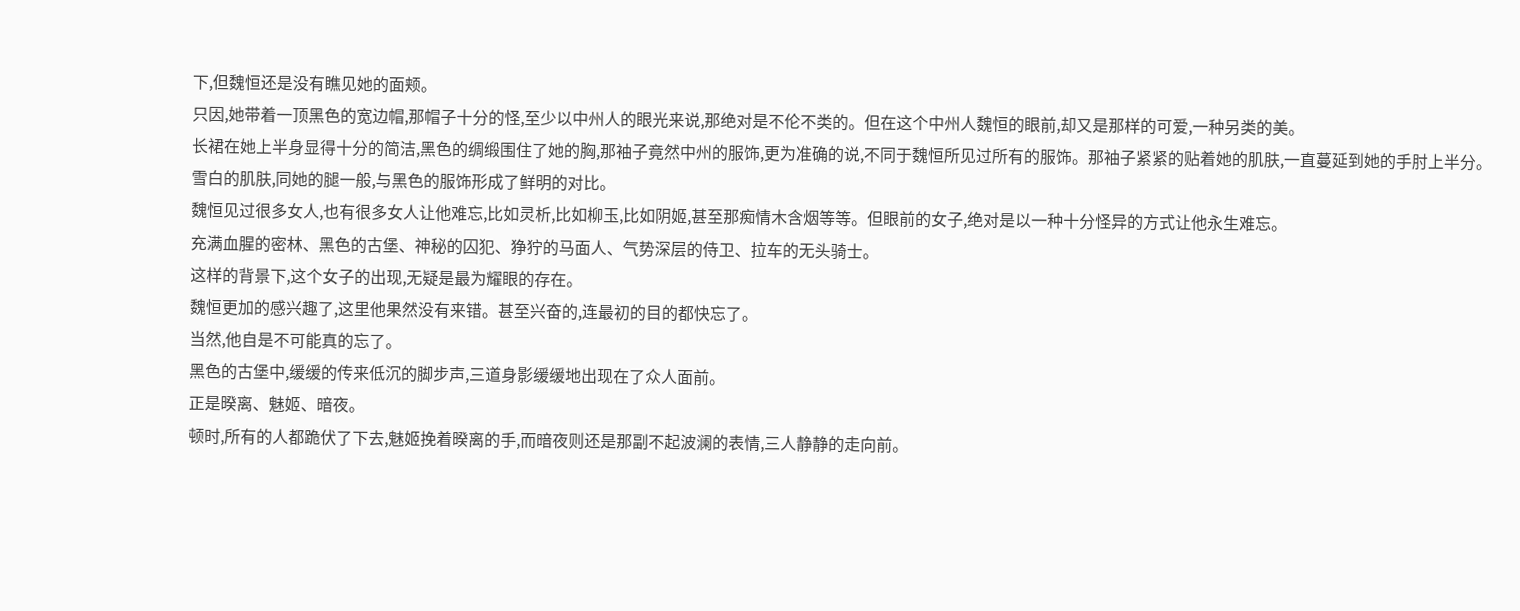下,但魏恒还是没有瞧见她的面颊。
只因,她带着一顶黑色的宽边帽,那帽子十分的怪,至少以中州人的眼光来说,那绝对是不伦不类的。但在这个中州人魏恒的眼前,却又是那样的可爱,一种另类的美。
长裙在她上半身显得十分的简洁,黑色的绸缎围住了她的胸,那袖子竟然中州的服饰,更为准确的说,不同于魏恒所见过所有的服饰。那袖子紧紧的贴着她的肌肤,一直蔓延到她的手肘上半分。雪白的肌肤,同她的腿一般,与黑色的服饰形成了鲜明的对比。
魏恒见过很多女人,也有很多女人让他难忘,比如灵析,比如柳玉,比如阴姬,甚至那痴情木含烟等等。但眼前的女子,绝对是以一种十分怪异的方式让他永生难忘。
充满血腥的密林、黑色的古堡、神秘的囚犯、狰狞的马面人、气势深层的侍卫、拉车的无头骑士。
这样的背景下,这个女子的出现,无疑是最为耀眼的存在。
魏恒更加的感兴趣了,这里他果然没有来错。甚至兴奋的,连最初的目的都快忘了。
当然,他自是不可能真的忘了。
黑色的古堡中,缓缓的传来低沉的脚步声,三道身影缓缓地出现在了众人面前。
正是暌离、魅姬、暗夜。
顿时,所有的人都跪伏了下去,魅姬挽着暌离的手,而暗夜则还是那副不起波澜的表情,三人静静的走向前。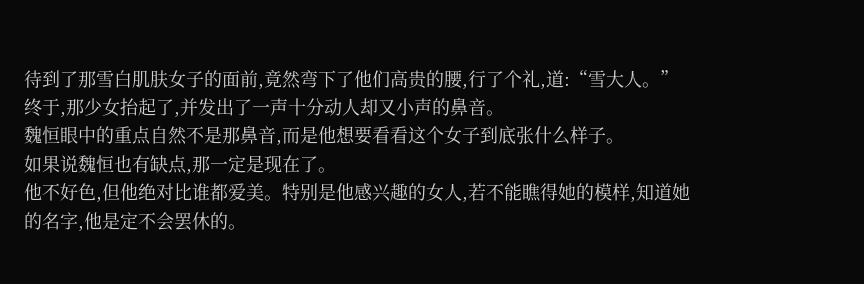待到了那雪白肌肤女子的面前,竟然弯下了他们高贵的腰,行了个礼,道:“雪大人。”
终于,那少女抬起了,并发出了一声十分动人却又小声的鼻音。
魏恒眼中的重点自然不是那鼻音,而是他想要看看这个女子到底张什么样子。
如果说魏恒也有缺点,那一定是现在了。
他不好色,但他绝对比谁都爱美。特别是他感兴趣的女人,若不能瞧得她的模样,知道她的名字,他是定不会罢休的。